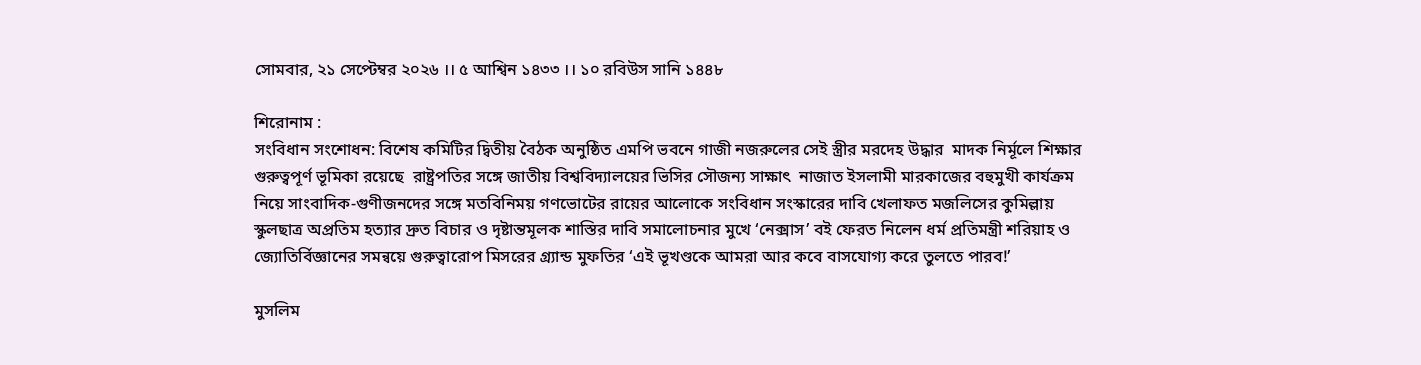সোমবার, ২১ সেপ্টেম্বর ২০২৬ ।। ৫ আশ্বিন ১৪৩৩ ।। ১০ রবিউস সানি ১৪৪৮

শিরোনাম :
সংবিধান সংশোধন: বিশেষ কমিটির দ্বিতীয় বৈঠক অনুষ্ঠিত এমপি ভবনে গাজী নজরুলের সেই স্ত্রীর মরদেহ উদ্ধার  মাদক নির্মূলে শিক্ষার গুরুত্বপূর্ণ ভূমিকা রয়েছে  রাষ্ট্রপতির সঙ্গে জাতীয় বিশ্ববিদ্যালয়ের ভিসির সৌজন্য সাক্ষাৎ  নাজাত ইসলামী মারকাজের বহুমুখী কার্যক্রম নিয়ে সাংবাদিক-গুণীজনদের সঙ্গে মতবিনিময় গণভোটের রায়ের আলোকে সংবিধান সংস্কারের দাবি খেলাফত মজলিসের কুমিল্লায় স্কুলছাত্র অপ্রতিম হত্যার দ্রুত বিচার ও দৃষ্টান্তমূলক শাস্তির দাবি সমালোচনার মুখে ‘নেক্সাস’ বই ফেরত নিলেন ধর্ম প্রতিমন্ত্রী শরিয়াহ ও জ্যোতির্বিজ্ঞানের সমন্বয়ে গুরুত্বারোপ মিসরের গ্র্যান্ড মুফতির ‘এই ভূখণ্ডকে আমরা আর কবে বাসযোগ্য করে তুলতে পারব!’

মুসলিম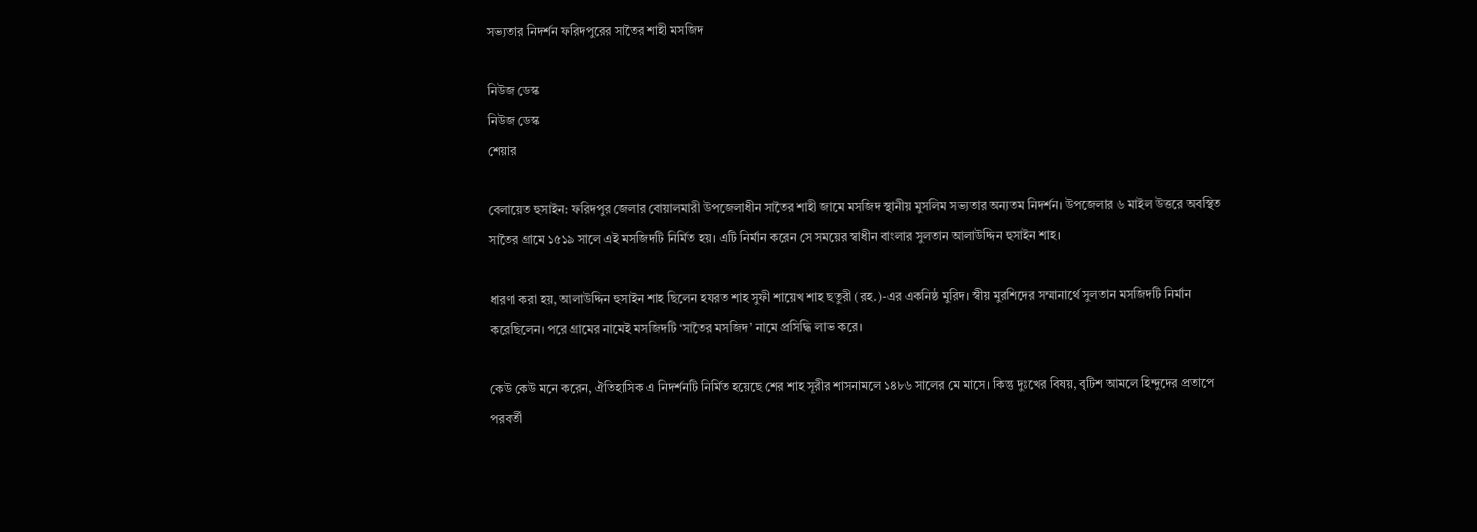সভ্যতার নিদর্শন ফরিদপুরের সাতৈর শাহী মসজিদ

নিউজ ডেস্ক
নিউজ ডেস্ক
শেয়ার

বেলায়েত হুসাইন: ফরিদপুর জেলার বোয়ালমারী উপজেলাধীন সাতৈর শাহী জামে মসজিদ স্থানীয় মুসলিম সভ্যতার অন্যতম নিদর্শন। উপজেলার ৬ মাইল উত্তরে অবস্থিত সাতৈর গ্রামে ১৫১৯ সালে এই মসজিদটি নির্মিত হয়। এটি নির্মান করেন সে সময়ের স্বাধীন বাংলার সুলতান আলাউদ্দিন হুসাইন শাহ।

ধারণা করা হয়, আলাউদ্দিন হুসাইন শাহ ছিলেন হযরত শাহ সুফী শায়েখ শাহ ছতুরী (রহ.)-এর একনিষ্ঠ মুরিদ। স্বীয় মুরশিদের সম্মানার্থে সুলতান মসজিদটি নির্মান করেছিলেন। পরে গ্রামের নামেই মসজিদটি ‘সাতৈর মসজিদ’ নামে প্রসিদ্ধি লাভ করে।

কেউ কেউ মনে করেন, ঐতিহাসিক এ নিদর্শনটি নির্মিত হয়েছে শের শাহ সূরীর শাসনামলে ১৪৮৬ সালের মে মাসে। কিন্তু দুঃখের বিষয়, বৃটিশ আমলে হিন্দুদের প্রতাপে পরবর্তী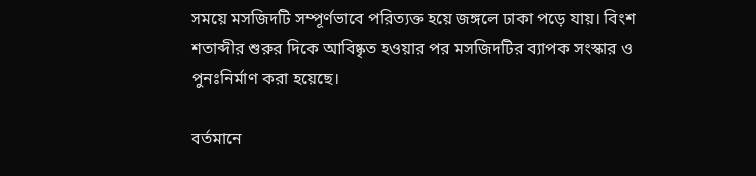সময়ে মসজিদটি সম্পূর্ণভাবে পরিত্যক্ত হয়ে জঙ্গলে ঢাকা পড়ে যায়। বিংশ শতাব্দীর শুরুর দিকে আবিষ্কৃত হওয়ার পর মসজিদটির ব্যাপক সংস্কার ও পুনঃনির্মাণ করা হয়েছে।

বর্তমানে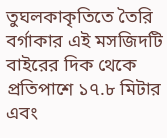তুঘলকাকৃতিতে তৈরি বর্গাকার এই মসজিদটি বাইরের দিক থেকে প্রতিপাশে ১৭.৮ মিটার এবং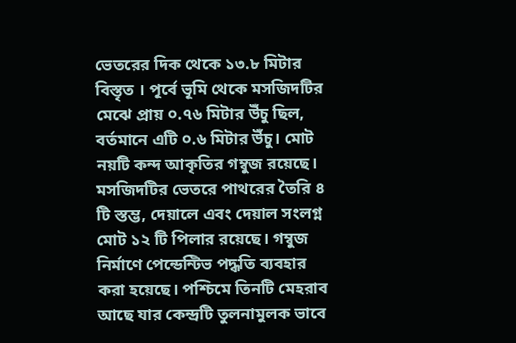ভেতরের দিক থেকে ১৩.৮ মিটার বিস্তৃত । পূর্বে ভূমি থেকে মসজিদটির মেঝে প্রায় ০.৭৬ মিটার উঁচু ছিল, বর্তমানে এটি ০.৬ মিটার উঁচু। মোট নয়টি কন্দ আকৃতির গম্বুজ রয়েছে। মসজিদটির ভেতরে পাথরের তৈরি ৪ টি স্তম্ভ, দেয়ালে এবং দেয়াল সংলগ্ন মোট ১২ টি পিলার রয়েছে। গম্বুজ নির্মাণে পেন্ডেন্টিভ পদ্ধতি ব্যবহার করা হয়েছে। পশ্চিমে তিনটি মেহরাব আছে যার কেন্দ্রটি তুলনামুলক ভাবে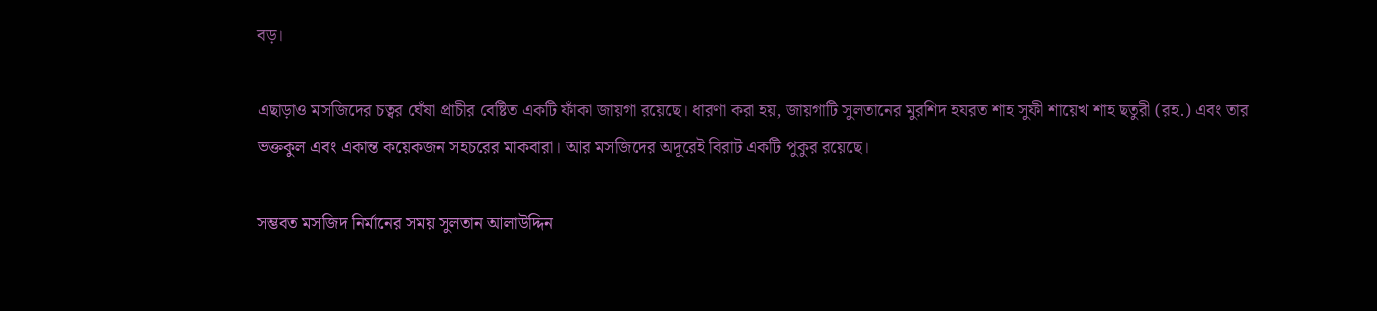বড়।

এছাড়াও মসজিদের চত্বর ঘেঁষা প্রাচীর বেষ্টিত একটি ফাঁকা জায়গা রয়েছে। ধারণা করা হয়, জায়গাটি সুলতানের মুরশিদ হযরত শাহ সুফী শায়েখ শাহ ছতুরী (রহ.) এবং তার ভক্তকুল এবং একান্ত কয়েকজন সহচরের মাকবারা। আর মসজিদের অদূরেই বিরাট একটি পুকুর রয়েছে।

সম্ভবত মসজিদ নির্মানের সময় সুলতান আলাউদ্দিন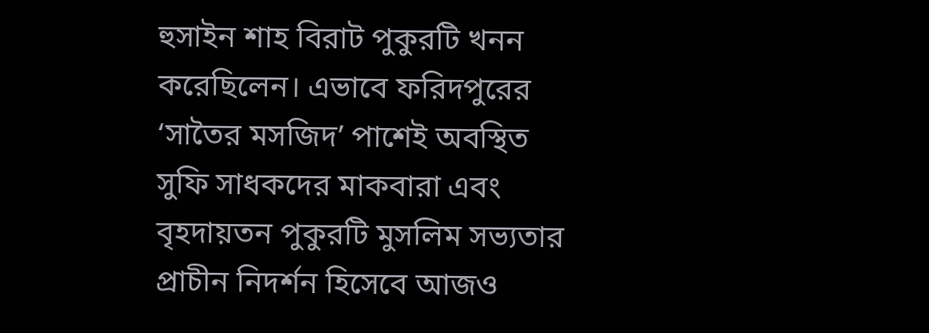হুসাইন শাহ বিরাট পুকুরটি খনন করেছিলেন। এভাবে ফরিদপুরের ‘সাতৈর মসজিদ’ পাশেই অবস্থিত সুফি সাধকদের মাকবারা এবং বৃহদায়তন পুকুরটি মুসলিম সভ্যতার প্রাচীন নিদর্শন হিসেবে আজও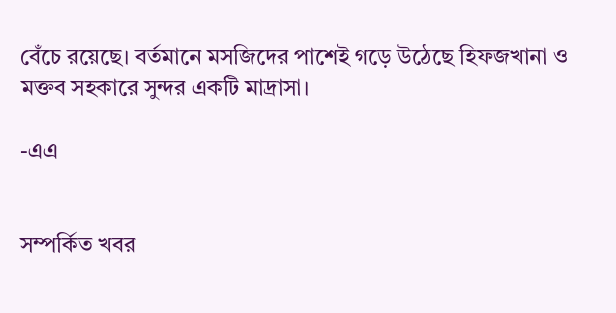বেঁচে রয়েছে। বর্তমানে মসজিদের পাশেই গড়ে উঠেছে হিফজখানা ও মক্তব সহকারে সুন্দর একটি মাদ্রাসা।

-এএ


সম্পর্কিত খবর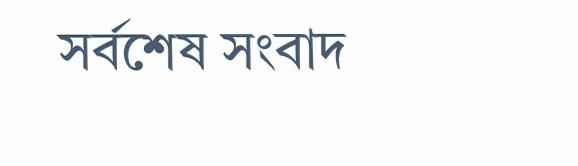সর্বশেষ সংবাদ